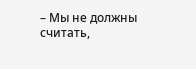– Мы не должны считать,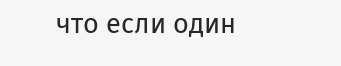что если один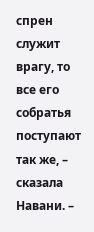спрен служит врагу, то все его собратья поступают так же, – сказала Навани. –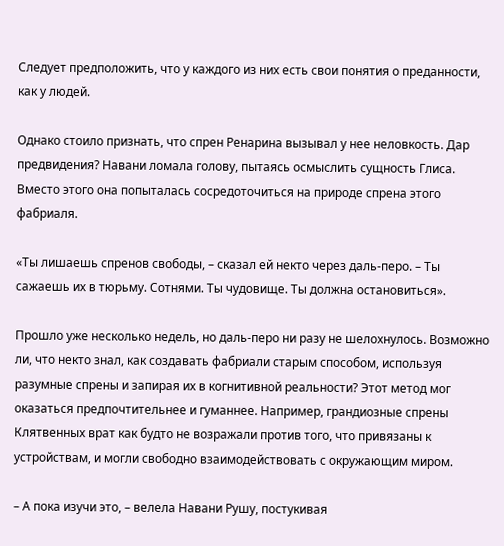Следует предположить, что у каждого из них есть свои понятия о преданности, как у людей.

Однако стоило признать, что спрен Ренарина вызывал у нее неловкость. Дар предвидения? Навани ломала голову, пытаясь осмыслить сущность Глиса. Вместо этого она попыталась сосредоточиться на природе спрена этого фабриаля.

«Ты лишаешь спренов свободы, – сказал ей некто через даль-перо. – Ты сажаешь их в тюрьму. Сотнями. Ты чудовище. Ты должна остановиться».

Прошло уже несколько недель, но даль-перо ни разу не шелохнулось. Возможно ли, что некто знал, как создавать фабриали старым способом, используя разумные спрены и запирая их в когнитивной реальности? Этот метод мог оказаться предпочтительнее и гуманнее. Например, грандиозные спрены Клятвенных врат как будто не возражали против того, что привязаны к устройствам, и могли свободно взаимодействовать с окружающим миром.

– А пока изучи это, – велела Навани Рушу, постукивая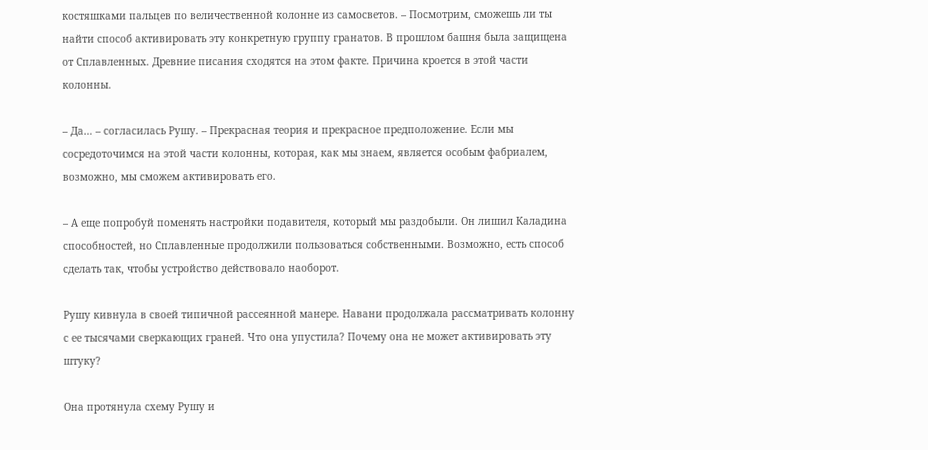костяшками пальцев по величественной колонне из самосветов. – Посмотрим, сможешь ли ты найти способ активировать эту конкретную группу гранатов. В прошлом башня была защищена от Сплавленных. Древние писания сходятся на этом факте. Причина кроется в этой части колонны.

– Да… – согласилась Рушу. – Прекрасная теория и прекрасное предположение. Если мы сосредоточимся на этой части колонны, которая, как мы знаем, является особым фабриалем, возможно, мы сможем активировать его.

– А еще попробуй поменять настройки подавителя, который мы раздобыли. Он лишил Каладина способностей, но Сплавленные продолжили пользоваться собственными. Возможно, есть способ сделать так, чтобы устройство действовало наоборот.

Рушу кивнула в своей типичной рассеянной манере. Навани продолжала рассматривать колонну с ее тысячами сверкающих граней. Что она упустила? Почему она не может активировать эту штуку?

Она протянула схему Рушу и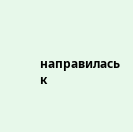направилась к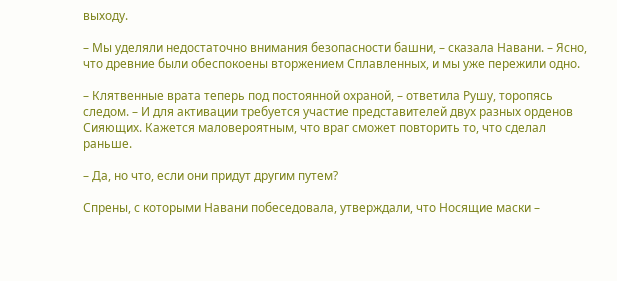выходу.

– Мы уделяли недостаточно внимания безопасности башни, – сказала Навани. – Ясно, что древние были обеспокоены вторжением Сплавленных, и мы уже пережили одно.

– Клятвенные врата теперь под постоянной охраной, – ответила Рушу, торопясь следом. – И для активации требуется участие представителей двух разных орденов Сияющих. Кажется маловероятным, что враг сможет повторить то, что сделал раньше.

– Да, но что, если они придут другим путем?

Спрены, с которыми Навани побеседовала, утверждали, что Носящие маски –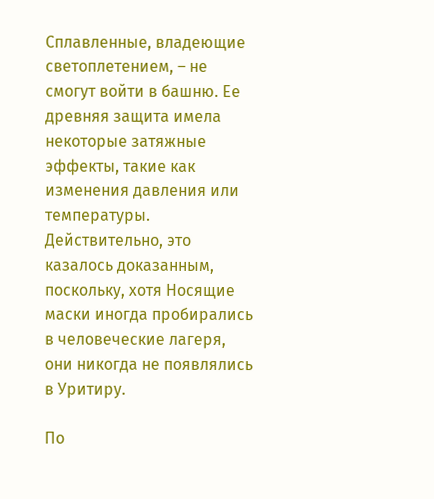Сплавленные, владеющие светоплетением, – не смогут войти в башню. Ее древняя защита имела некоторые затяжные эффекты, такие как изменения давления или температуры. Действительно, это казалось доказанным, поскольку, хотя Носящие маски иногда пробирались в человеческие лагеря, они никогда не появлялись в Уритиру.

По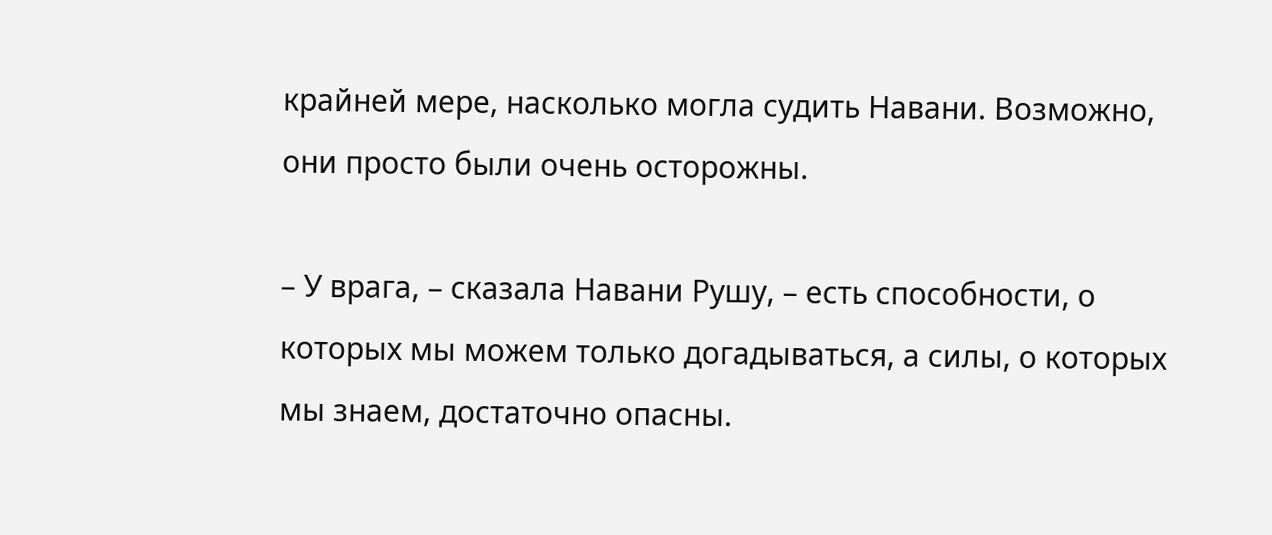крайней мере, насколько могла судить Навани. Возможно, они просто были очень осторожны.

– У врага, – сказала Навани Рушу, – есть способности, о которых мы можем только догадываться, а силы, о которых мы знаем, достаточно опасны.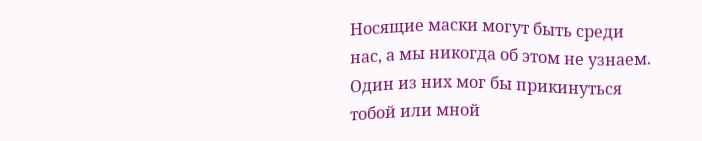Носящие маски могут быть среди нас, а мы никогда об этом не узнаем. Один из них мог бы прикинуться тобой или мной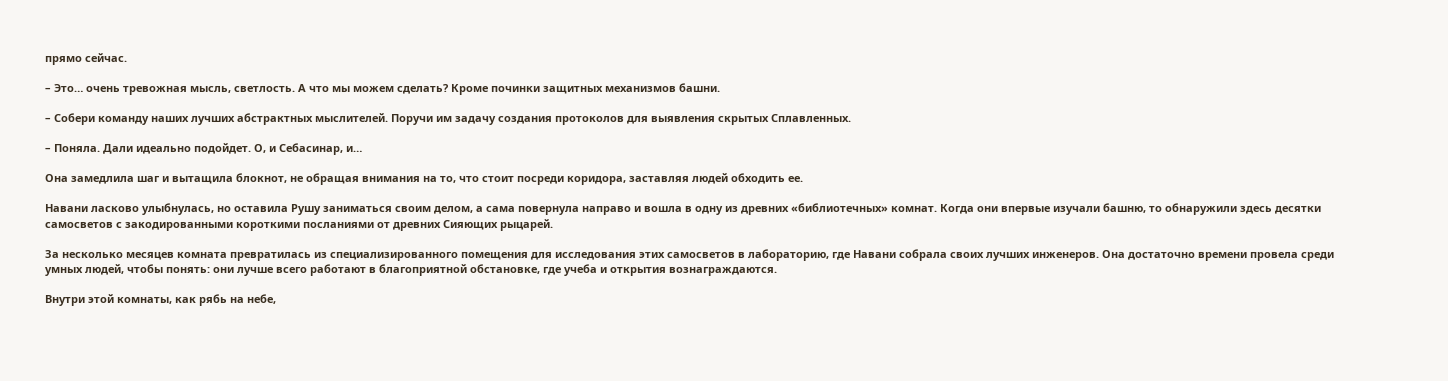прямо сейчас.

– Это… очень тревожная мысль, светлость. А что мы можем сделать? Кроме починки защитных механизмов башни.

– Собери команду наших лучших абстрактных мыслителей. Поручи им задачу создания протоколов для выявления скрытых Сплавленных.

– Поняла. Дали идеально подойдет. О, и Себасинар, и…

Она замедлила шаг и вытащила блокнот, не обращая внимания на то, что стоит посреди коридора, заставляя людей обходить ее.

Навани ласково улыбнулась, но оставила Рушу заниматься своим делом, а сама повернула направо и вошла в одну из древних «библиотечных» комнат. Когда они впервые изучали башню, то обнаружили здесь десятки самосветов с закодированными короткими посланиями от древних Сияющих рыцарей.

За несколько месяцев комната превратилась из специализированного помещения для исследования этих самосветов в лабораторию, где Навани собрала своих лучших инженеров. Она достаточно времени провела среди умных людей, чтобы понять: они лучше всего работают в благоприятной обстановке, где учеба и открытия вознаграждаются.

Внутри этой комнаты, как рябь на небе,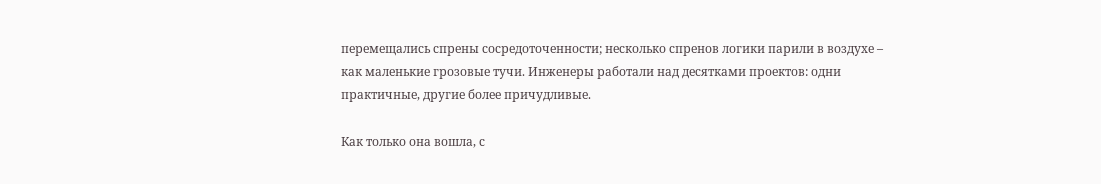перемещались спрены сосредоточенности; несколько спренов логики парили в воздухе – как маленькие грозовые тучи. Инженеры работали над десятками проектов: одни практичные, другие более причудливые.

Как только она вошла, с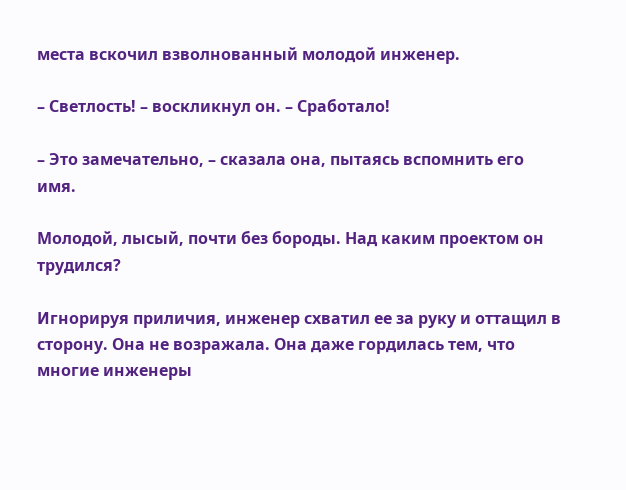места вскочил взволнованный молодой инженер.

– Светлость! – воскликнул он. – Сработало!

– Это замечательно, – сказала она, пытаясь вспомнить его имя.

Молодой, лысый, почти без бороды. Над каким проектом он трудился?

Игнорируя приличия, инженер схватил ее за руку и оттащил в сторону. Она не возражала. Она даже гордилась тем, что многие инженеры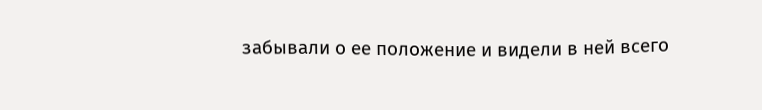забывали о ее положение и видели в ней всего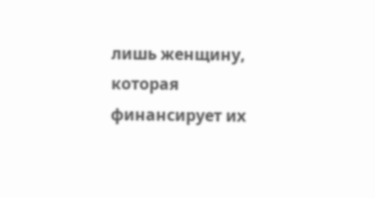лишь женщину, которая финансирует их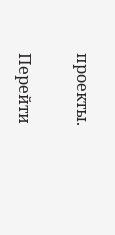проекты.

Перейти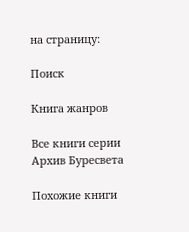на страницу:

Поиск

Книга жанров

Все книги серии Архив Буресвета

Похожие книги